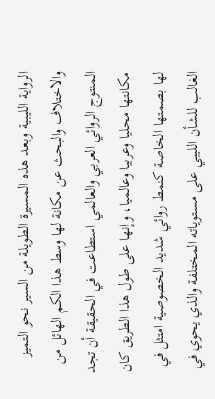الرواية الليبية وبعد هذه المسيرة الطويلة من السير نحو التميز والاختلاف والبحث عن مكانة لها وسط هذا الكم الهائل من المنتوج الروائي العربي والعالمي استطاعت في الحقيقة أن تجد مكانتها محليا وعربيا وعالميا، وإنها على طول هذا الطريق كان لها بصمتها الخاصة كنمط روائي شديد الخصوصية امتثل في الغالب للشأن الليبي على مستوياته المختلفة والذي يحوي في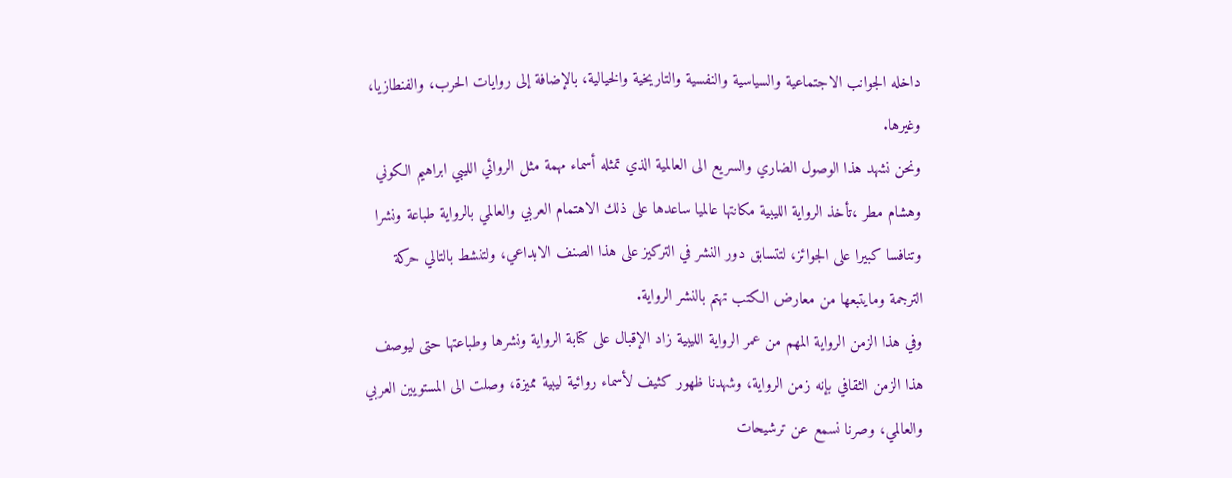داخله الجوانب الاجتماعية والسياسية والنفسية والتاريخية والخيالية، بالإضافة إلى روايات الحرب، والفنطازيا، وغيرها.
ونحن نشهد هذا الوصول الضاري والسريع الى العالمية الذي تمثله أسماء مهمة مثل الروائي الليبي ابراهيم الكوني وهشام مطر ،تأخذ الرواية الليبية مكانتها عالميا ساعدها على ذلك الاهتمام العربي والعالمي بالرواية طباعة ونشرا وتنافسا كبيرا على الجوائز، لتتسابق دور النشر في التركيز على هذا الصنف الابداعي، ولتنشط بالتالي حركة الترجمة ومايتبعها من معارض الكتب تهتم بالنشر الرواية.
وفي هذا الزمن الرواية المهم من عمر الرواية الليبية زاد الإقبال على كتابة الرواية ونشرها وطباعتها حتى ليوصف هذا الزمن الثقافي بإنه زمن الرواية، وشهدنا ظهور كثيف لأسماء روائية ليبية مميزة، وصلت الى المستويين العربي والعالمي، وصرنا نسمع عن ترشيحات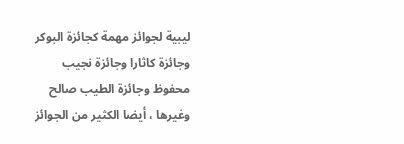ليبية لجوائز مهمة كجائزة البوكر وجائزة كاثارا وجائزة نجيب محفوظ وجائزة الطيب صالح وغيرها ، أيضا الكثير من الجوائز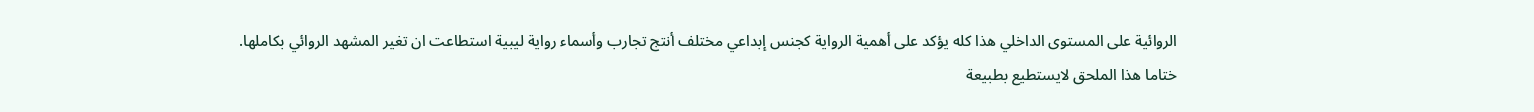الروائية على المستوى الداخلي هذا كله يؤكد على أهمية الرواية كجنس إبداعي مختلف أنتج تجارب وأسماء رواية ليبية استطاعت ان تغير المشهد الروائي بكاملها.
ختاما هذا الملحق لايستطيع بطبيعة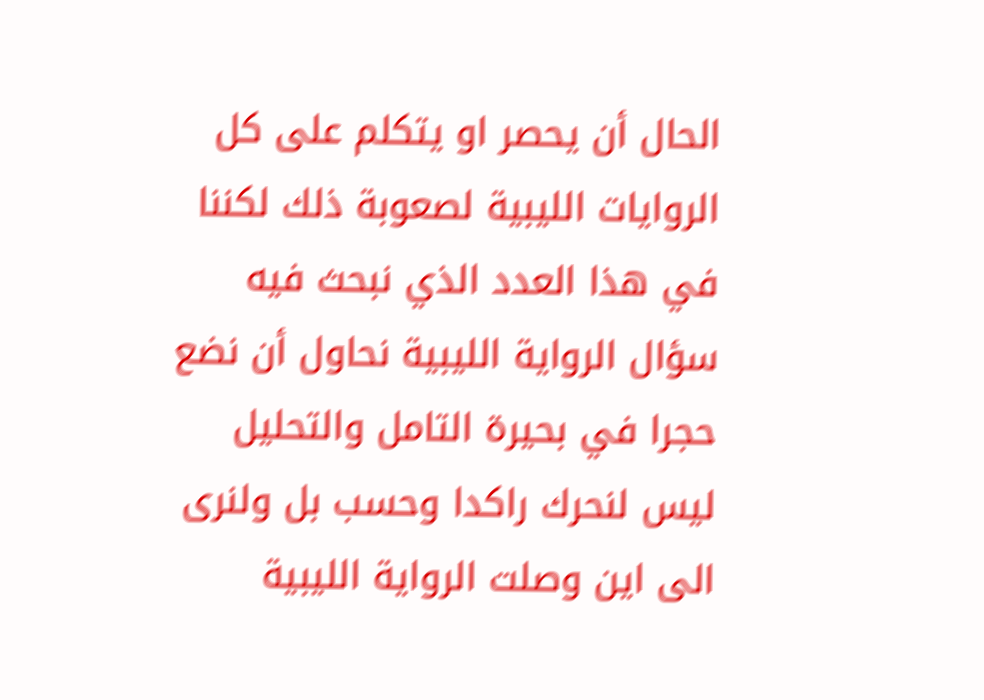الحال أن يحصر او يتكلم على كل الروايات الليبية لصعوبة ذلك لكننا في هذا العدد الذي نبحث فيه سؤال الرواية الليبية نحاول أن نضع حجرا في بحيرة التامل والتحليل ليس لنحرك راكدا وحسب بل ولنرى الى اين وصلت الرواية الليبية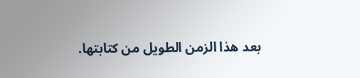بعد هذا الزمن الطويل من كتابتها.